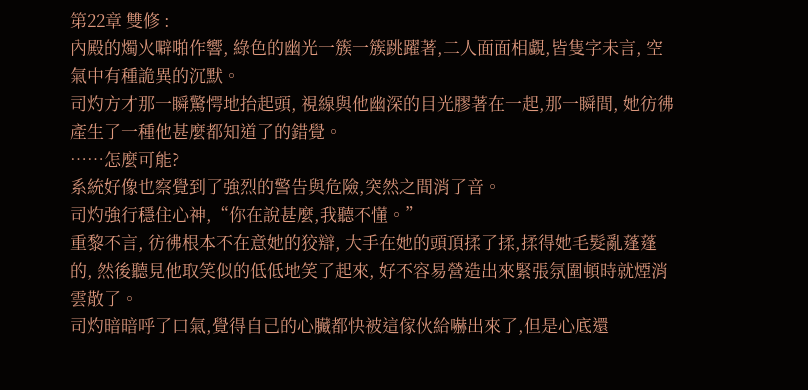第22章 雙修 :
內殿的燭火噼啪作響, 綠色的幽光一簇一簇跳躍著,二人面面相覷,皆隻字未言, 空氣中有種詭異的沉默。
司灼方才那一瞬驚愕地抬起頭, 視線與他幽深的目光膠著在一起,那一瞬間, 她彷彿產生了一種他甚麼都知道了的錯覺。
……怎麼可能?
系統好像也察覺到了強烈的警告與危險,突然之間消了音。
司灼強行穩住心神,“你在說甚麼,我聽不懂。”
重黎不言, 彷彿根本不在意她的狡辯, 大手在她的頭頂揉了揉,揉得她毛髮亂蓬蓬的, 然後聽見他取笑似的低低地笑了起來, 好不容易營造出來緊張氛圍頓時就煙消雲散了。
司灼暗暗呼了口氣,覺得自己的心臟都快被這傢伙給嚇出來了,但是心底還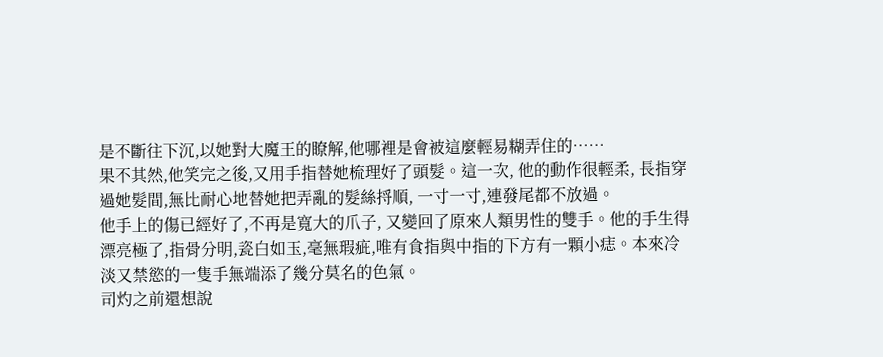是不斷往下沉,以她對大魔王的瞭解,他哪裡是會被這麼輕易糊弄住的……
果不其然,他笑完之後,又用手指替她梳理好了頭髮。這一次, 他的動作很輕柔, 長指穿過她髮間,無比耐心地替她把弄亂的髮絲捋順, 一寸一寸,連發尾都不放過。
他手上的傷已經好了,不再是寬大的爪子, 又變回了原來人類男性的雙手。他的手生得漂亮極了,指骨分明,瓷白如玉,毫無瑕疵,唯有食指與中指的下方有一顆小痣。本來冷淡又禁慾的一隻手無端添了幾分莫名的色氣。
司灼之前還想說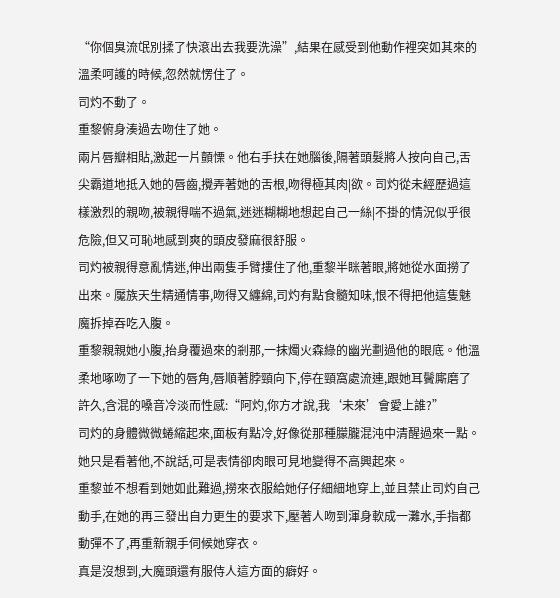“你個臭流氓別揉了快滾出去我要洗澡”,結果在感受到他動作裡突如其來的溫柔呵護的時候,忽然就愣住了。
司灼不動了。
重黎俯身湊過去吻住了她。
兩片唇瓣相貼,激起一片顫慄。他右手扶在她腦後,隔著頭髮將人按向自己,舌尖霸道地抵入她的唇齒,攪弄著她的舌根,吻得極其肉|欲。司灼從未經歷過這樣激烈的親吻,被親得喘不過氣,迷迷糊糊地想起自己一絲|不掛的情況似乎很危險,但又可恥地感到爽的頭皮發麻很舒服。
司灼被親得意亂情迷,伸出兩隻手臂摟住了他,重黎半眯著眼,將她從水面撈了出來。魘族天生精通情事,吻得又纏綿,司灼有點食髓知味,恨不得把他這隻魅魔拆掉吞吃入腹。
重黎親親她小腹,抬身覆過來的剎那,一抹燭火森綠的幽光劃過他的眼底。他溫柔地啄吻了一下她的唇角,唇順著脖頸向下,停在頸窩處流連,跟她耳鬢廝磨了許久,含混的嗓音冷淡而性感:“阿灼,你方才說,我‘未來’會愛上誰?”
司灼的身體微微蜷縮起來,面板有點冷,好像從那種朦朧混沌中清醒過來一點。
她只是看著他,不說話,可是表情卻肉眼可見地變得不高興起來。
重黎並不想看到她如此難過,撈來衣服給她仔仔細細地穿上,並且禁止司灼自己動手,在她的再三發出自力更生的要求下,壓著人吻到渾身軟成一灘水,手指都動彈不了,再重新親手伺候她穿衣。
真是沒想到,大魔頭還有服侍人這方面的癖好。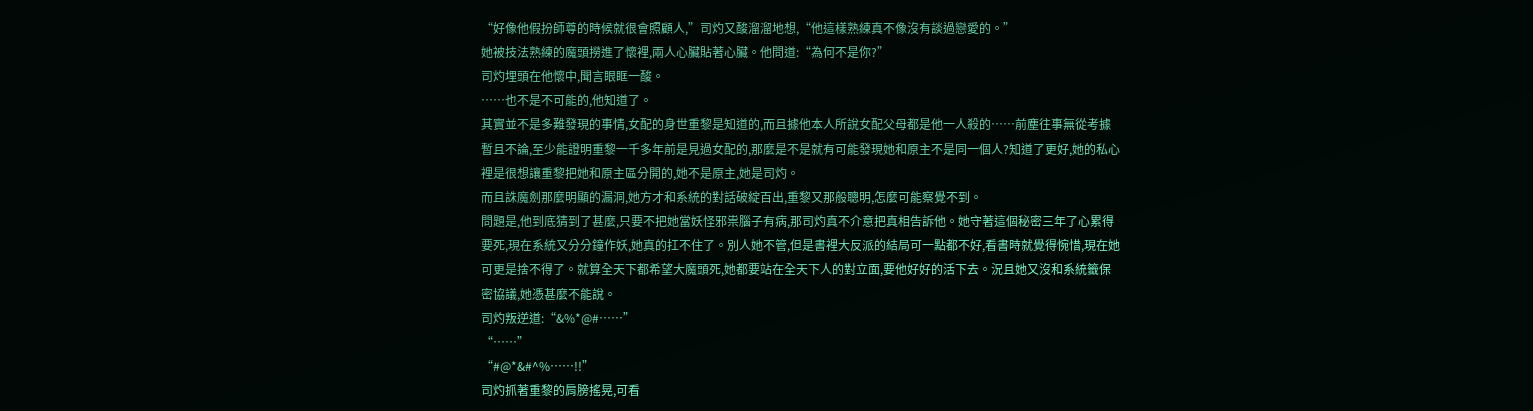“好像他假扮師尊的時候就很會照顧人,”司灼又酸溜溜地想,“他這樣熟練真不像沒有談過戀愛的。”
她被技法熟練的魔頭撈進了懷裡,兩人心臟貼著心臟。他問道:“為何不是你?”
司灼埋頭在他懷中,聞言眼眶一酸。
……也不是不可能的,他知道了。
其實並不是多難發現的事情,女配的身世重黎是知道的,而且據他本人所說女配父母都是他一人殺的……前塵往事無從考據暫且不論,至少能證明重黎一千多年前是見過女配的,那麼是不是就有可能發現她和原主不是同一個人?知道了更好,她的私心裡是很想讓重黎把她和原主區分開的,她不是原主,她是司灼。
而且誅魔劍那麼明顯的漏洞,她方才和系統的對話破綻百出,重黎又那般聰明,怎麼可能察覺不到。
問題是,他到底猜到了甚麼,只要不把她當妖怪邪祟腦子有病,那司灼真不介意把真相告訴他。她守著這個秘密三年了心累得要死,現在系統又分分鐘作妖,她真的扛不住了。別人她不管,但是書裡大反派的結局可一點都不好,看書時就覺得惋惜,現在她可更是捨不得了。就算全天下都希望大魔頭死,她都要站在全天下人的對立面,要他好好的活下去。況且她又沒和系統籤保密協議,她憑甚麼不能說。
司灼叛逆道:“&%*@#……”
“……”
“#@*&#^%……!!”
司灼抓著重黎的肩膀搖晃,可看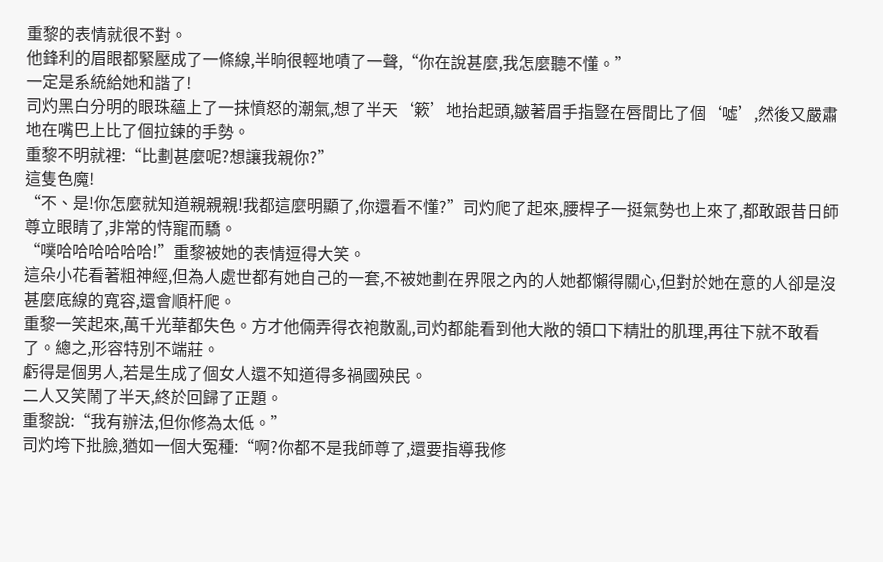重黎的表情就很不對。
他鋒利的眉眼都緊壓成了一條線,半晌很輕地嘖了一聲,“你在說甚麼,我怎麼聽不懂。”
一定是系統給她和諧了!
司灼黑白分明的眼珠蘊上了一抹憤怒的潮氣,想了半天‘簌’地抬起頭,皺著眉手指豎在唇間比了個‘噓’,然後又嚴肅地在嘴巴上比了個拉鍊的手勢。
重黎不明就裡:“比劃甚麼呢?想讓我親你?”
這隻色魔!
“不、是!你怎麼就知道親親親!我都這麼明顯了,你還看不懂?”司灼爬了起來,腰桿子一挺氣勢也上來了,都敢跟昔日師尊立眼睛了,非常的恃寵而驕。
“噗哈哈哈哈哈哈!”重黎被她的表情逗得大笑。
這朵小花看著粗神經,但為人處世都有她自己的一套,不被她劃在界限之內的人她都懶得關心,但對於她在意的人卻是沒甚麼底線的寬容,還會順杆爬。
重黎一笑起來,萬千光華都失色。方才他倆弄得衣袍散亂,司灼都能看到他大敞的領口下精壯的肌理,再往下就不敢看了。總之,形容特別不端莊。
虧得是個男人,若是生成了個女人還不知道得多禍國殃民。
二人又笑鬧了半天,終於回歸了正題。
重黎說:“我有辦法,但你修為太低。”
司灼垮下批臉,猶如一個大冤種:“啊?你都不是我師尊了,還要指導我修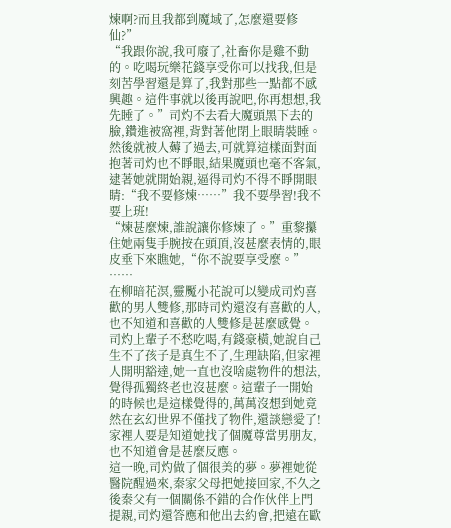煉啊?而且我都到魔域了,怎麼還要修仙?”
“我跟你說,我可廢了,社畜你是雞不動的。吃喝玩樂花錢享受你可以找我,但是刻苦學習還是算了,我對那些一點都不感興趣。這件事就以後再說吧,你再想想,我先睡了。”司灼不去看大魔頭黑下去的臉,鑽進被窩裡,背對著他閉上眼睛裝睡。
然後就被人薅了過去,可就算這樣面對面抱著司灼也不睜眼,結果魔頭也毫不客氣,逮著她就開始親,逼得司灼不得不睜開眼睛:“我不要修煉……”我不要學習!我不要上班!
“煉甚麼煉,誰說讓你修煉了。”重黎攥住她兩隻手腕按在頭頂,沒甚麼表情的,眼皮垂下來瞧她,“你不說要享受麼。”
……
在柳暗花溟,靈魘小花說可以變成司灼喜歡的男人雙修,那時司灼還沒有喜歡的人,也不知道和喜歡的人雙修是甚麼感覺。
司灼上輩子不愁吃喝,有錢豪橫,她說自己生不了孩子是真生不了,生理缺陷,但家裡人開明豁達,她一直也沒啥處物件的想法,覺得孤獨終老也沒甚麼。這輩子一開始的時候也是這樣覺得的,萬萬沒想到她竟然在玄幻世界不僅找了物件,還談戀愛了!家裡人要是知道她找了個魔尊當男朋友,也不知道會是甚麼反應。
這一晚,司灼做了個很美的夢。夢裡她從醫院醒過來,秦家父母把她接回家,不久之後秦父有一個關係不錯的合作伙伴上門提親,司灼還答應和他出去約會,把遠在歐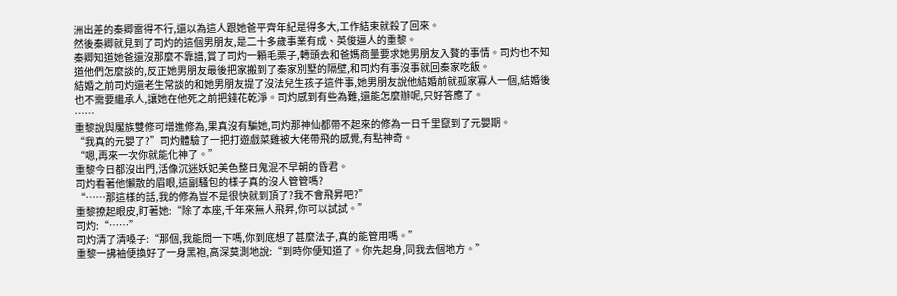洲出差的秦卿雷得不行,還以為這人跟她爸平齊年紀是得多大,工作結束就殺了回來。
然後秦卿就見到了司灼的這個男朋友,是二十多歲事業有成、英俊逼人的重黎。
秦卿知道她爸還沒那麼不靠譜,賞了司灼一顆毛栗子,轉頭去和爸媽商量要求她男朋友入贅的事情。司灼也不知道他們怎麼談的,反正她男朋友最後把家搬到了秦家別墅的隔壁,和司灼有事沒事就回秦家吃飯。
結婚之前司灼還老生常談的和她男朋友提了沒法兒生孩子這件事,她男朋友說他結婚前就孤家寡人一個,結婚後也不需要繼承人,讓她在他死之前把錢花乾淨。司灼感到有些為難,還能怎麼辦呢,只好答應了。
……
重黎說與魘族雙修可增進修為,果真沒有騙她,司灼那神仙都帶不起來的修為一日千里竄到了元嬰期。
“我真的元嬰了?”司灼體驗了一把打遊戲菜雞被大佬帶飛的感覺,有點神奇。
“嗯,再來一次你就能化神了。”
重黎今日都沒出門,活像沉迷妖妃美色整日鬼混不早朝的昏君。
司灼看著他懶散的眉眼,這副騷包的樣子真的沒人管管嗎?
“……那這樣的話,我的修為豈不是很快就到頂了?我不會飛昇吧?”
重黎撩起眼皮,盯著她:“除了本座,千年來無人飛昇,你可以試試。”
司灼:“……”
司灼清了清嗓子:“那個,我能問一下嗎,你到底想了甚麼法子,真的能管用嗎。”
重黎一拂袖便換好了一身黑袍,高深莫測地說:“到時你便知道了。你先起身,同我去個地方。”